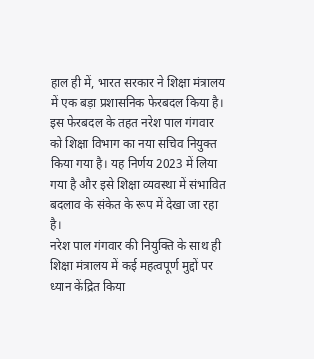हाल ही में, भारत सरकार ने शिक्षा मंत्रालय में एक बड़ा प्रशासनिक फेरबदल किया है। इस फेरबदल के तहत नरेश पाल गंगवार को शिक्षा विभाग का नया सचिव नियुक्त किया गया है। यह निर्णय 2023 में लिया गया है और इसे शिक्षा व्यवस्था में संभावित बदलाव के संकेत के रूप में देखा जा रहा है।
नरेश पाल गंगवार की नियुक्ति के साथ ही शिक्षा मंत्रालय में कई महत्वपूर्ण मुद्दों पर ध्यान केंद्रित किया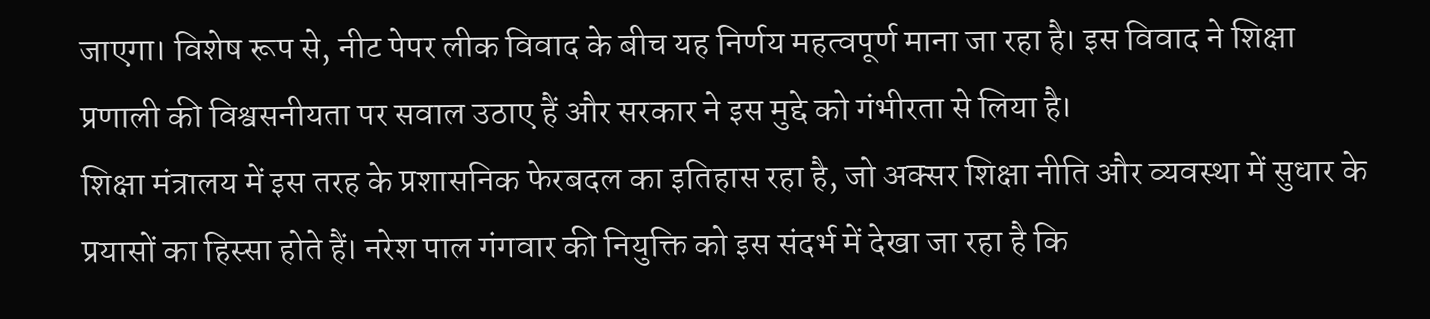जाएगा। विशेष रूप से, नीट पेपर लीक विवाद के बीच यह निर्णय महत्वपूर्ण माना जा रहा है। इस विवाद ने शिक्षा प्रणाली की विश्वसनीयता पर सवाल उठाए हैं और सरकार ने इस मुद्दे को गंभीरता से लिया है।
शिक्षा मंत्रालय में इस तरह के प्रशासनिक फेरबदल का इतिहास रहा है, जो अक्सर शिक्षा नीति और व्यवस्था में सुधार के प्रयासों का हिस्सा होते हैं। नरेश पाल गंगवार की नियुक्ति को इस संदर्भ में देखा जा रहा है कि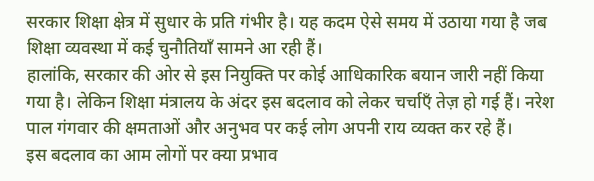सरकार शिक्षा क्षेत्र में सुधार के प्रति गंभीर है। यह कदम ऐसे समय में उठाया गया है जब शिक्षा व्यवस्था में कई चुनौतियाँ सामने आ रही हैं।
हालांकि, सरकार की ओर से इस नियुक्ति पर कोई आधिकारिक बयान जारी नहीं किया गया है। लेकिन शिक्षा मंत्रालय के अंदर इस बदलाव को लेकर चर्चाएँ तेज़ हो गई हैं। नरेश पाल गंगवार की क्षमताओं और अनुभव पर कई लोग अपनी राय व्यक्त कर रहे हैं।
इस बदलाव का आम लोगों पर क्या प्रभाव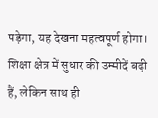पड़ेगा, यह देखना महत्वपूर्ण होगा। शिक्षा क्षेत्र में सुधार की उम्मीदें बढ़ी हैं, लेकिन साथ ही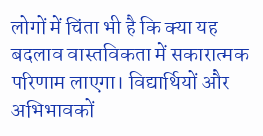लोगों में चिंता भी है कि क्या यह बदलाव वास्तविकता में सकारात्मक परिणाम लाएगा। विद्यार्थियों और अभिभावकों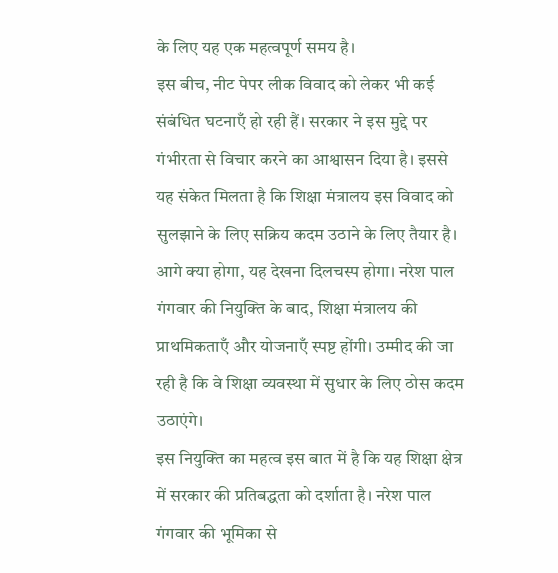के लिए यह एक महत्वपूर्ण समय है।
इस बीच, नीट पेपर लीक विवाद को लेकर भी कई संबंधित घटनाएँ हो रही हैं। सरकार ने इस मुद्दे पर गंभीरता से विचार करने का आश्वासन दिया है। इससे यह संकेत मिलता है कि शिक्षा मंत्रालय इस विवाद को सुलझाने के लिए सक्रिय कदम उठाने के लिए तैयार है।
आगे क्या होगा, यह देखना दिलचस्प होगा। नरेश पाल गंगवार की नियुक्ति के बाद, शिक्षा मंत्रालय की प्राथमिकताएँ और योजनाएँ स्पष्ट होंगी। उम्मीद की जा रही है कि वे शिक्षा व्यवस्था में सुधार के लिए ठोस कदम उठाएंगे।
इस नियुक्ति का महत्व इस बात में है कि यह शिक्षा क्षेत्र में सरकार की प्रतिबद्धता को दर्शाता है। नरेश पाल गंगवार की भूमिका से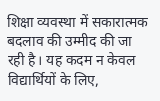शिक्षा व्यवस्था में सकारात्मक बदलाव की उम्मीद की जा रही है। यह कदम न केवल विद्यार्थियों के लिए,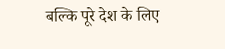बल्कि पूरे देश के लिए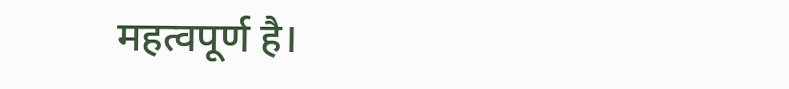महत्वपूर्ण है।